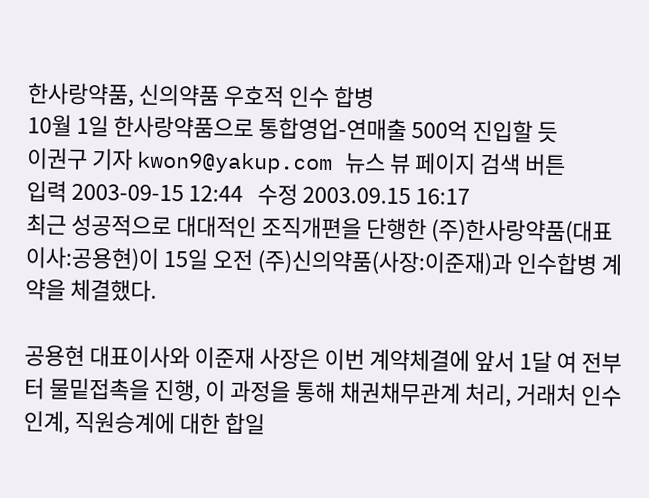한사랑약품, 신의약품 우호적 인수 합병
10월 1일 한사랑약품으로 통합영업-연매출 500억 진입할 듯
이권구 기자 kwon9@yakup.com 뉴스 뷰 페이지 검색 버튼
입력 2003-09-15 12:44   수정 2003.09.15 16:17
최근 성공적으로 대대적인 조직개편을 단행한 (주)한사랑약품(대표이사:공용현)이 15일 오전 (주)신의약품(사장:이준재)과 인수합병 계약을 체결했다.

공용현 대표이사와 이준재 사장은 이번 계약체결에 앞서 1달 여 전부터 물밑접촉을 진행, 이 과정을 통해 채권채무관계 처리, 거래처 인수인계, 직원승계에 대한 합일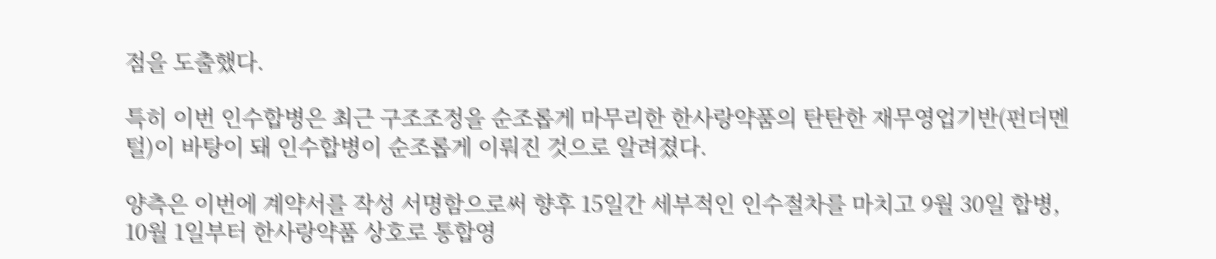점을 도출했다.

특히 이번 인수합병은 최근 구조조정을 순조롭게 마무리한 한사랑약품의 탄탄한 재무영업기반(펀더멘털)이 바탕이 돼 인수합병이 순조롭게 이뤄진 것으로 알려졌다.

양측은 이번에 계약서를 작성 서명함으로써 향후 15일간 세부적인 인수절차를 마치고 9월 30일 합병, 10월 1일부터 한사랑약품 상호로 통합영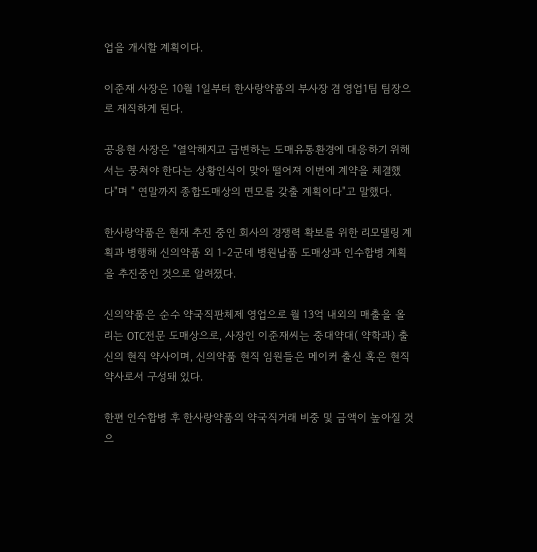업을 개시할 계획이다.

이준재 사장은 10월 1일부터 한사랑약품의 부사장 겸 영업1팀 팀장으로 재직하게 된다.

공용현 사장은 "열악해지고 급변하는 도매유통환경에 대응하기 위해서는 뭉쳐야 한다는 상황인식이 맞아 떨어져 이번에 계약을 체결했다"며 " 연말까지 종합도매상의 면모를 갖출 계획이다"고 말했다.

한사랑약품은 현재 추진 중인 회사의 경쟁력 확보를 위한 리모델링 계획과 병행해 신의약품 외 1-2군데 병원납품 도매상과 인수합병 계획을 추진중인 것으로 알려졌다.

신의약품은 순수 약국직판체제 영업으로 월 13억 내외의 매출을 올리는 OTC전문 도매상으로, 사장인 이준재씨는 중대약대( 약학과) 출신의 현직 약사이며, 신의약품 현직 임원들은 메이커 출신 혹은 현직 약사로서 구성돼 있다.

한편 인수합병 후 한사랑약품의 약국직거래 비중 및 금액이 높아질 것으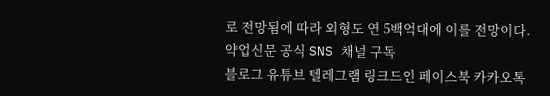로 전망됨에 따라 외형도 연 5백억대에 이를 전망이다.
약업신문 공식 SNS 채널 구독
블로그 유튜브 텔레그램 링크드인 페이스북 카카오톡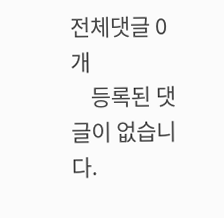전체댓글 0개
    등록된 댓글이 없습니다.